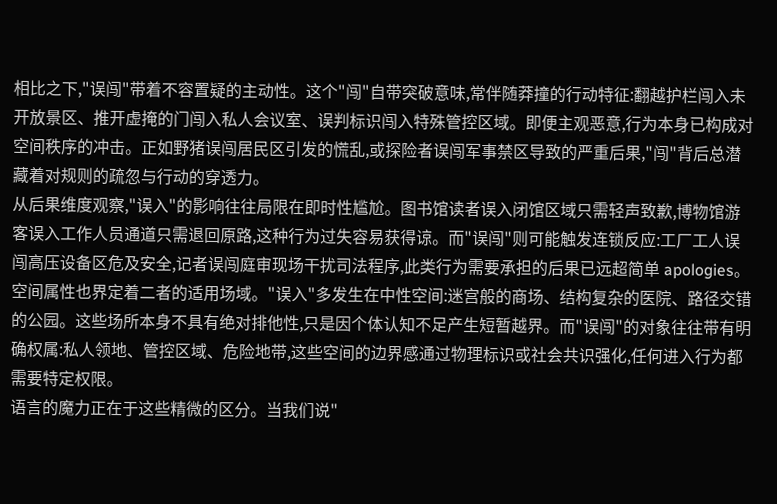相比之下,"误闯"带着不容置疑的主动性。这个"闯"自带突破意味,常伴随莽撞的行动特征:翻越护栏闯入未开放景区、推开虚掩的门闯入私人会议室、误判标识闯入特殊管控区域。即便主观恶意,行为本身已构成对空间秩序的冲击。正如野猪误闯居民区引发的慌乱,或探险者误闯军事禁区导致的严重后果,"闯"背后总潜藏着对规则的疏忽与行动的穿透力。
从后果维度观察,"误入"的影响往往局限在即时性尴尬。图书馆读者误入闭馆区域只需轻声致歉,博物馆游客误入工作人员通道只需退回原路,这种行为过失容易获得谅。而"误闯"则可能触发连锁反应:工厂工人误闯高压设备区危及安全,记者误闯庭审现场干扰司法程序,此类行为需要承担的后果已远超简单 apologies。
空间属性也界定着二者的适用场域。"误入"多发生在中性空间:迷宫般的商场、结构复杂的医院、路径交错的公园。这些场所本身不具有绝对排他性,只是因个体认知不足产生短暂越界。而"误闯"的对象往往带有明确权属:私人领地、管控区域、危险地带,这些空间的边界感通过物理标识或社会共识强化,任何进入行为都需要特定权限。
语言的魔力正在于这些精微的区分。当我们说"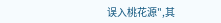误入桃花源",其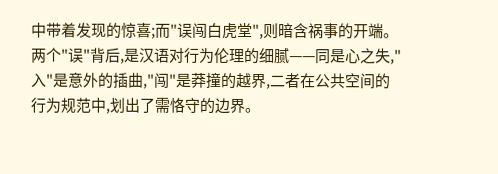中带着发现的惊喜;而"误闯白虎堂",则暗含祸事的开端。两个"误"背后,是汉语对行为伦理的细腻——同是心之失,"入"是意外的插曲,"闯"是莽撞的越界,二者在公共空间的行为规范中,划出了需恪守的边界。